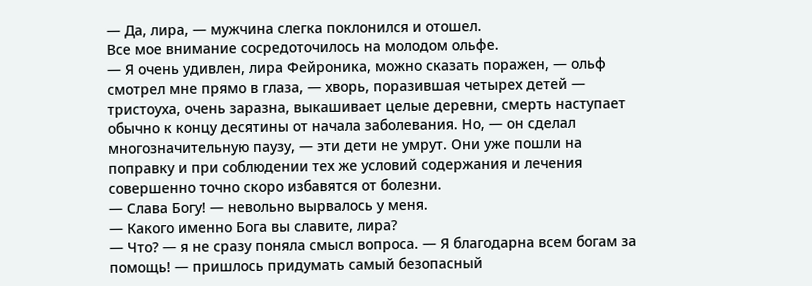— Да, лира, — мужчина слегка поклонился и отошел.
Все мое внимание сосредоточилось на молодом ольфе.
— Я очень удивлен, лира Фейроника, можно сказать поражен, — ольф смотрел мне прямо в глаза, — хворь, поразившая четырех детей — тристоуха, очень заразна, выкашивает целые деревни, смерть наступает обычно к концу десятины от начала заболевания. Но, — он сделал многозначительную паузу, — эти дети не умрут. Они уже пошли на поправку и при соблюдении тех же условий содержания и лечения совершенно точно скоро избавятся от болезни.
— Слава Богу! — невольно вырвалось у меня.
— Какого именно Бога вы славите, лира?
— Что? — я не сразу поняла смысл вопроса. — Я благодарна всем богам за помощь! — пришлось придумать самый безопасный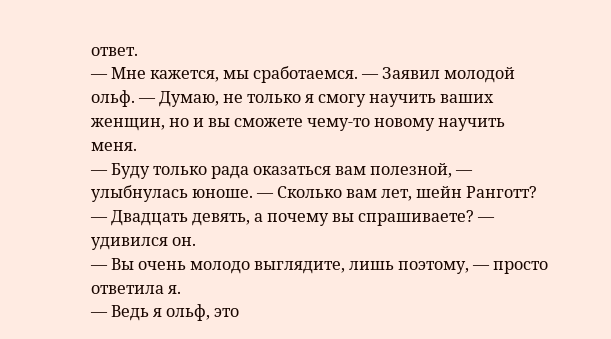ответ.
— Мне кажется, мы сработаемся. — Заявил молодой ольф. — Думаю, не только я смогу научить ваших женщин, но и вы сможете чему-то новому научить меня.
— Буду только рада оказаться вам полезной, — улыбнулась юноше. — Сколько вам лет, шейн Ранготт?
— Двадцать девять, а почему вы спрашиваете? — удивился он.
— Вы очень молодо выглядите, лишь поэтому, — просто ответила я.
— Ведь я ольф, это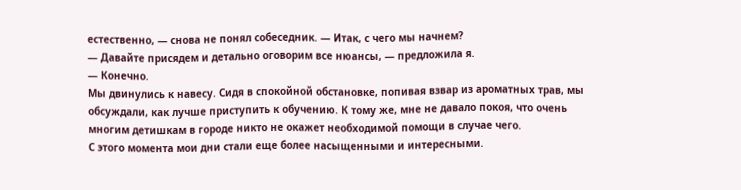естественно, — снова не понял собеседник. — Итак, с чего мы начнем?
— Давайте присядем и детально оговорим все нюансы, — предложила я.
— Конечно.
Мы двинулись к навесу. Сидя в спокойной обстановке, попивая взвар из ароматных трав, мы обсуждали, как лучше приступить к обучению. К тому же, мне не давало покоя, что очень многим детишкам в городе никто не окажет необходимой помощи в случае чего.
С этого момента мои дни стали еще более насыщенными и интересными.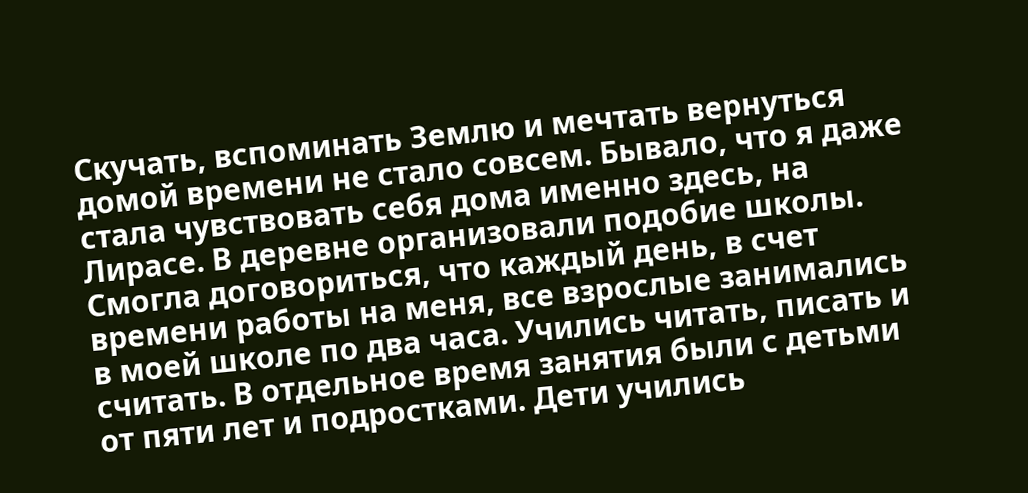Скучать, вспоминать Землю и мечтать вернуться домой времени не стало совсем. Бывало, что я даже стала чувствовать себя дома именно здесь, на Лирасе. В деревне организовали подобие школы. Смогла договориться, что каждый день, в счет времени работы на меня, все взрослые занимались в моей школе по два часа. Учились читать, писать и считать. В отдельное время занятия были с детьми от пяти лет и подростками. Дети учились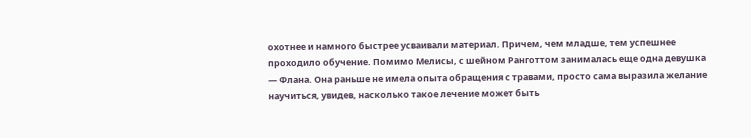охотнее и намного быстрее усваивали материал. Причем, чем младше, тем успешнее проходило обучение. Помимо Мелисы, с шейном Ранготтом занималась еще одна девушка — Флана. Она раньше не имела опыта обращения с травами, просто сама выразила желание научиться, увидев, насколько такое лечение может быть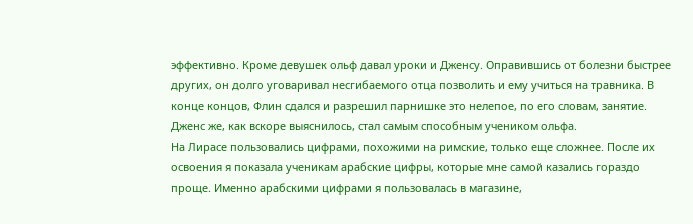эффективно. Кроме девушек ольф давал уроки и Дженсу. Оправившись от болезни быстрее других, он долго уговаривал несгибаемого отца позволить и ему учиться на травника. В конце концов, Флин сдался и разрешил парнишке это нелепое, по его словам, занятие. Дженс же, как вскоре выяснилось, стал самым способным учеником ольфа.
На Лирасе пользовались цифрами, похожими на римские, только еще сложнее. После их освоения я показала ученикам арабские цифры, которые мне самой казались гораздо проще. Именно арабскими цифрами я пользовалась в магазине,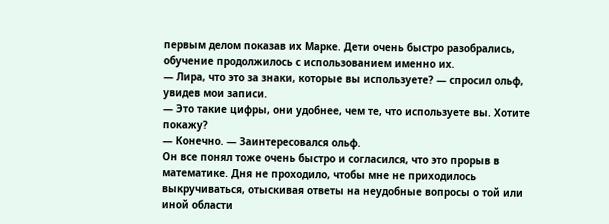первым делом показав их Марке. Дети очень быстро разобрались, обучение продолжилось с использованием именно их.
— Лира, что это за знаки, которые вы используете? — спросил ольф, увидев мои записи.
— Это такие цифры, они удобнее, чем те, что используете вы. Хотите покажу?
— Конечно. — Заинтересовался ольф.
Он все понял тоже очень быстро и согласился, что это прорыв в математике. Дня не проходило, чтобы мне не приходилось выкручиваться, отыскивая ответы на неудобные вопросы о той или иной области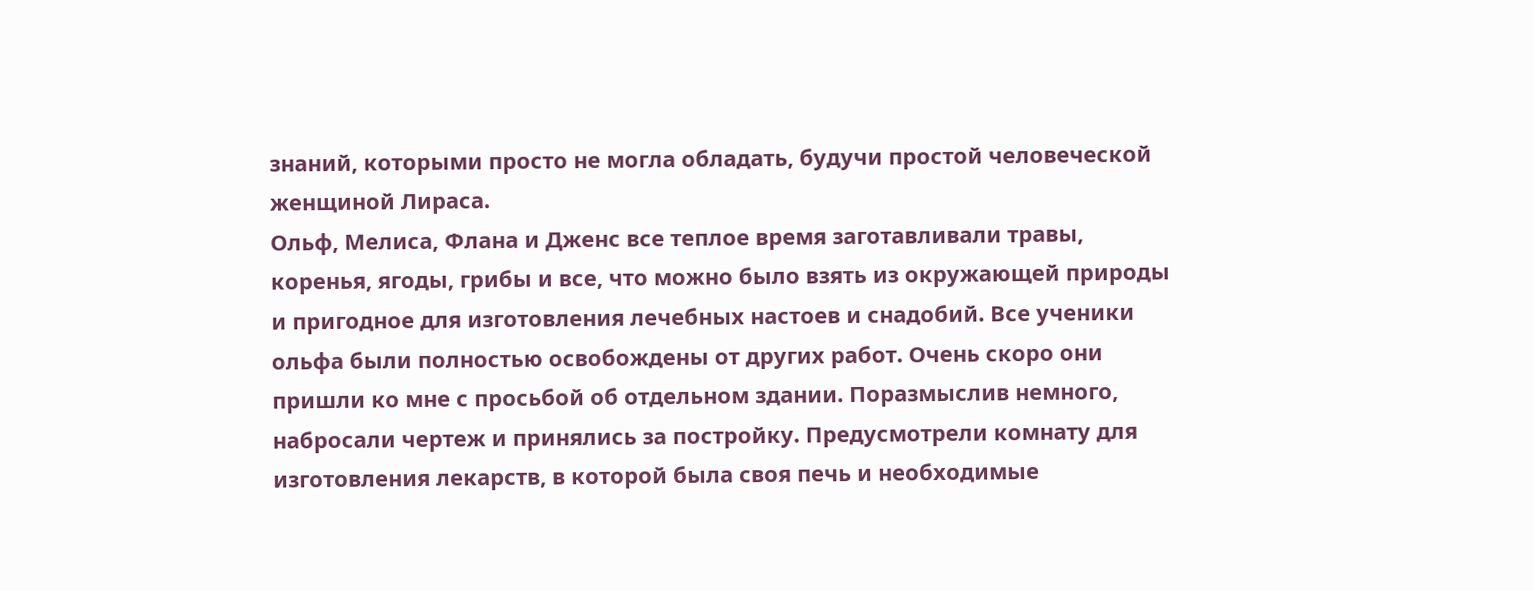знаний, которыми просто не могла обладать, будучи простой человеческой женщиной Лираса.
Ольф, Мелиса, Флана и Дженс все теплое время заготавливали травы, коренья, ягоды, грибы и все, что можно было взять из окружающей природы и пригодное для изготовления лечебных настоев и снадобий. Все ученики ольфа были полностью освобождены от других работ. Очень скоро они пришли ко мне с просьбой об отдельном здании. Поразмыслив немного, набросали чертеж и принялись за постройку. Предусмотрели комнату для изготовления лекарств, в которой была своя печь и необходимые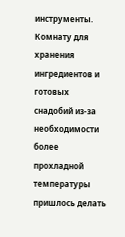инструменты. Комнату для хранения ингредиентов и готовых снадобий из-за необходимости более прохладной температуры пришлось делать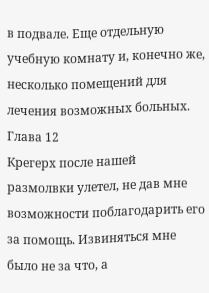в подвале. Еще отдельную учебную комнату и, конечно же, несколько помещений для лечения возможных больных.
Глава 12
Крегерх после нашей размолвки улетел, не дав мне возможности поблагодарить его за помощь. Извиняться мне было не за что, а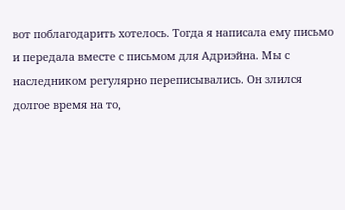вот поблагодарить хотелось. Тогда я написала ему письмо и передала вместе с письмом для Адриэйна. Мы с наследником регулярно переписывались. Он злился долгое время на то,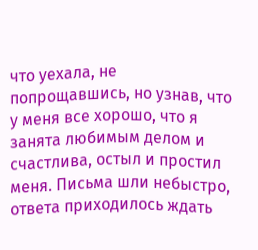что уехала, не попрощавшись, но узнав, что у меня все хорошо, что я занята любимым делом и счастлива, остыл и простил меня. Письма шли небыстро, ответа приходилось ждать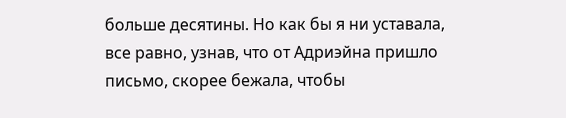больше десятины. Но как бы я ни уставала, все равно, узнав, что от Адриэйна пришло письмо, скорее бежала, чтобы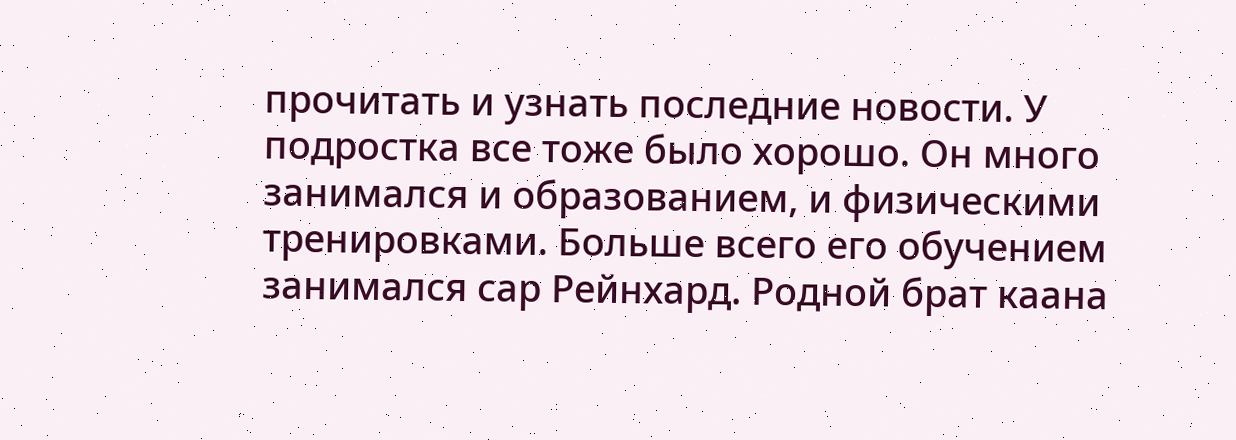прочитать и узнать последние новости. У подростка все тоже было хорошо. Он много занимался и образованием, и физическими тренировками. Больше всего его обучением занимался сар Рейнхард. Родной брат каана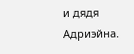и дядя Адриэйна.